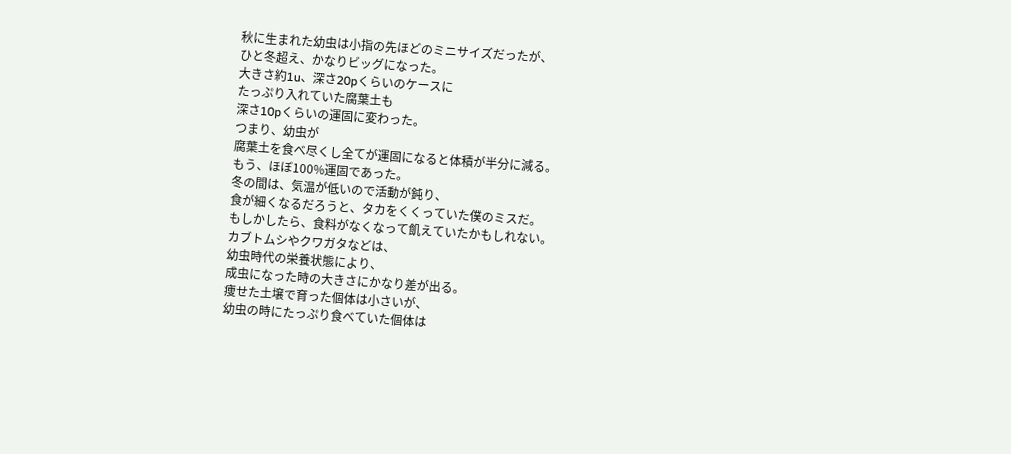秋に生まれた幼虫は小指の先ほどのミニサイズだったが、
ひと冬超え、かなりビッグになった。
大きさ約1u、深さ20pくらいのケースに
たっぷり入れていた腐葉土も
深さ10pくらいの運固に変わった。
つまり、幼虫が
腐葉土を食べ尽くし全てが運固になると体積が半分に減る。
もう、ほぼ100%運固であった。
冬の間は、気温が低いので活動が鈍り、
食が細くなるだろうと、タカをくくっていた僕のミスだ。
もしかしたら、食料がなくなって飢えていたかもしれない。
カブトムシやクワガタなどは、
幼虫時代の栄養状態により、
成虫になった時の大きさにかなり差が出る。
痩せた土壌で育った個体は小さいが、
幼虫の時にたっぷり食べていた個体は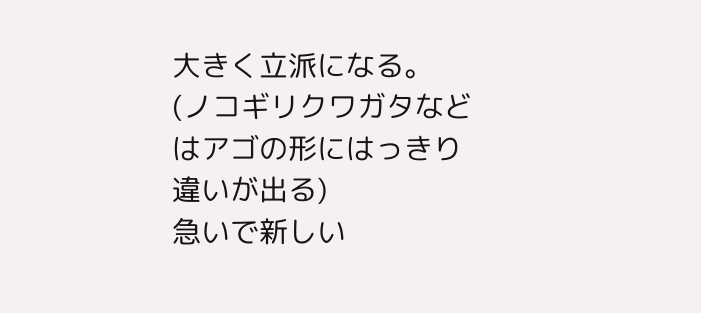大きく立派になる。
(ノコギリクワガタなどはアゴの形にはっきり違いが出る)
急いで新しい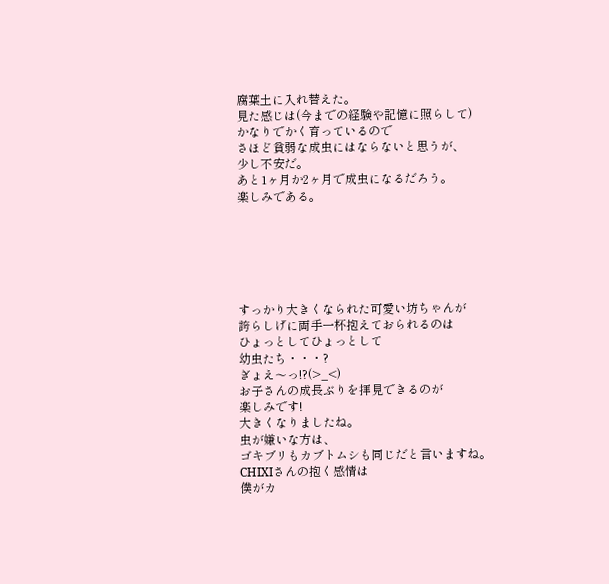腐葉土に入れ替えた。
見た感じは(今までの経験や記憶に照らして)
かなりでかく育っているので
さほど貧弱な成虫にはならないと思うが、
少し不安だ。
あと1ヶ月か2ヶ月で成虫になるだろう。
楽しみである。






すっかり大きくなられた可愛い坊ちゃんが
誇らしげに両手一杯抱えておられるのは
ひょっとしてひょっとして
幼虫たち・・・?
ぎょえ〜っ!?(>_<)
お子さんの成長ぶりを拝見できるのが
楽しみです!
大きくなりましたね。
虫が嫌いな方は、
ゴキブリもカブトムシも同じだと言いますね。
CHIXIさんの抱く感情は
僕がカ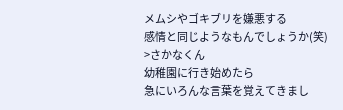メムシやゴキブリを嫌悪する
感情と同じようなもんでしょうか(笑)
>さかなくん
幼稚園に行き始めたら
急にいろんな言葉を覚えてきまし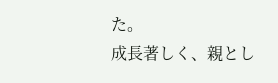た。
成長著しく、親とし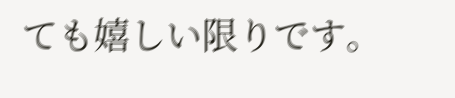ても嬉しい限りです。